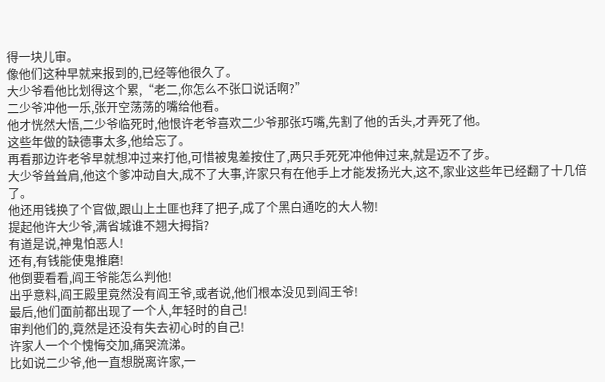得一块儿审。
像他们这种早就来报到的,已经等他很久了。
大少爷看他比划得这个累,“老二,你怎么不张口说话啊?”
二少爷冲他一乐,张开空荡荡的嘴给他看。
他才恍然大悟,二少爷临死时,他恨许老爷喜欢二少爷那张巧嘴,先割了他的舌头,才弄死了他。
这些年做的缺德事太多,他给忘了。
再看那边许老爷早就想冲过来打他,可惜被鬼差按住了,两只手死死冲他伸过来,就是迈不了步。
大少爷耸耸肩,他这个爹冲动自大,成不了大事,许家只有在他手上才能发扬光大,这不,家业这些年已经翻了十几倍了。
他还用钱换了个官做,跟山上土匪也拜了把子,成了个黑白通吃的大人物!
提起他许大少爷,满省城谁不翘大拇指?
有道是说,神鬼怕恶人!
还有,有钱能使鬼推磨!
他倒要看看,阎王爷能怎么判他!
出乎意料,阎王殿里竟然没有阎王爷,或者说,他们根本没见到阎王爷!
最后,他们面前都出现了一个人,年轻时的自己!
审判他们的,竟然是还没有失去初心时的自己!
许家人一个个愧悔交加,痛哭流涕。
比如说二少爷,他一直想脱离许家,一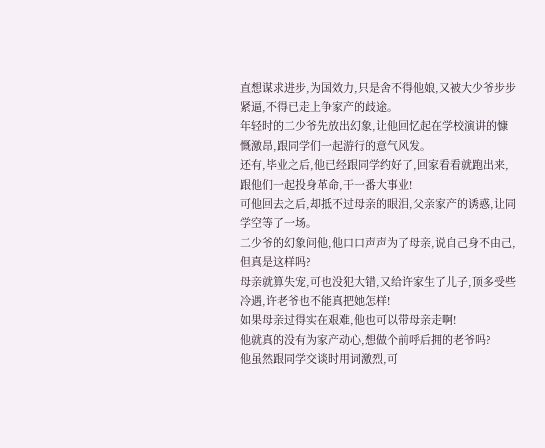直想谋求进步,为国效力,只是舍不得他娘,又被大少爷步步紧逼,不得已走上争家产的歧途。
年轻时的二少爷先放出幻象,让他回忆起在学校演讲的慷慨激昂,跟同学们一起游行的意气风发。
还有,毕业之后,他已经跟同学约好了,回家看看就跑出来,跟他们一起投身革命,干一番大事业!
可他回去之后,却抵不过母亲的眼泪,父亲家产的诱惑,让同学空等了一场。
二少爷的幻象问他,他口口声声为了母亲,说自己身不由己,但真是这样吗?
母亲就算失宠,可也没犯大错,又给许家生了儿子,顶多受些冷遇,许老爷也不能真把她怎样!
如果母亲过得实在艰难,他也可以带母亲走啊!
他就真的没有为家产动心,想做个前呼后拥的老爷吗?
他虽然跟同学交谈时用词激烈,可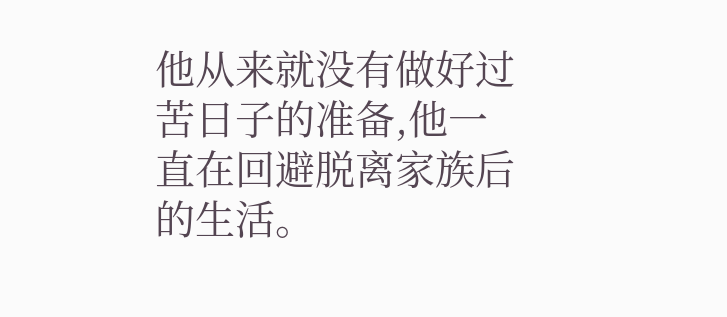他从来就没有做好过苦日子的准备,他一直在回避脱离家族后的生活。